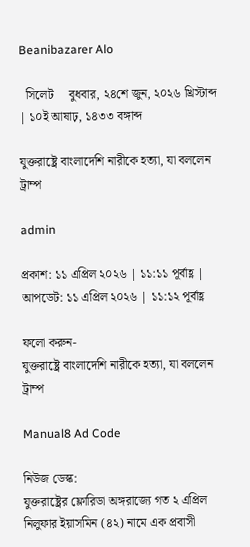Beanibazarer Alo

  সিলেট     বুধবার, ২৪শে জুন, ২০২৬ খ্রিস্টাব্দ  | ১০ই আষাঢ়, ১৪৩৩ বঙ্গাব্দ

যুক্তরাষ্ট্রে বাংলাদেশি নারীকে হত্যা, যা বললেন ট্রাম্প

admin

প্রকাশ: ১১ এপ্রিল ২০২৬ | ১১:১১ পূর্বাহ্ণ | আপডেট: ১১ এপ্রিল ২০২৬ | ১১:১২ পূর্বাহ্ণ

ফলো করুন-
যুক্তরাষ্ট্রে বাংলাদেশি নারীকে হত্যা, যা বললেন ট্রাম্প

Manual8 Ad Code

নিউজ ডেস্ক:
যুক্তরাষ্ট্রের ফ্লোরিডা অঙ্গরাজ্যে গত ২ এপ্রিল নিলুফার ইয়াসমিন (৪২) নামে এক প্রবাসী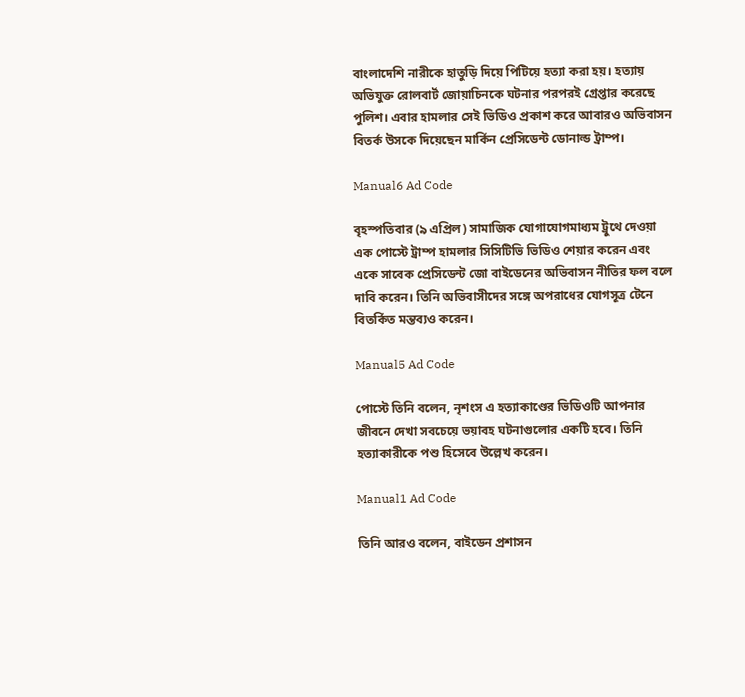বাংলাদেশি নারীকে হাতুড়ি দিয়ে পিটিয়ে হত্যা করা হয়। হত্যায় অভিযুক্ত রোলবার্ট জোয়াচিনকে ঘটনার পরপরই গ্রেপ্তার করেছে পুলিশ। এবার হামলার সেই ভিডিও প্রকাশ করে আবারও অভিবাসন বিতর্ক উসকে দিয়েছেন মার্কিন প্রেসিডেন্ট ডোনাল্ড ট্রাম্প।

Manual6 Ad Code

বৃহস্পতিবার (৯ এপ্রিল) সামাজিক যোগাযোগমাধ্যম ট্রুথে দেওয়া এক পোস্টে ট্রাম্প হামলার সিসিটিভি ভিডিও শেয়ার করেন এবং একে সাবেক প্রেসিডেন্ট জো বাইডেনের অভিবাসন নীতির ফল বলে দাবি করেন। তিনি অভিবাসীদের সঙ্গে অপরাধের যোগসূত্র টেনে বিতর্কিত মন্তব্যও করেন।

Manual5 Ad Code

পোস্টে তিনি বলেন, নৃশংস এ হত্যাকাণ্ডের ভিডিওটি আপনার জীবনে দেখা সবচেয়ে ভয়াবহ ঘটনাগুলোর একটি হবে। তিনি হত্যাকারীকে পশু হিসেবে উল্লেখ করেন।

Manual1 Ad Code

তিনি আরও বলেন, বাইডেন প্রশাসন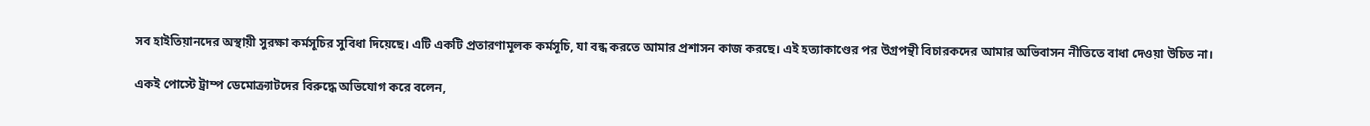সব হাইতিয়ানদের অস্থায়ী সুরক্ষা কর্মসূচির সুবিধা দিয়েছে। এটি একটি প্রতারণামূলক কর্মসূচি, যা বন্ধ করতে আমার প্রশাসন কাজ করছে। এই হত্যাকাণ্ডের পর উগ্রপন্থী বিচারকদের আমার অভিবাসন নীতিতে বাধা দেওয়া উচিত না।

একই পোস্টে ট্রাম্প ডেমোক্র্যাটদের বিরুদ্ধে অভিযোগ করে বলেন,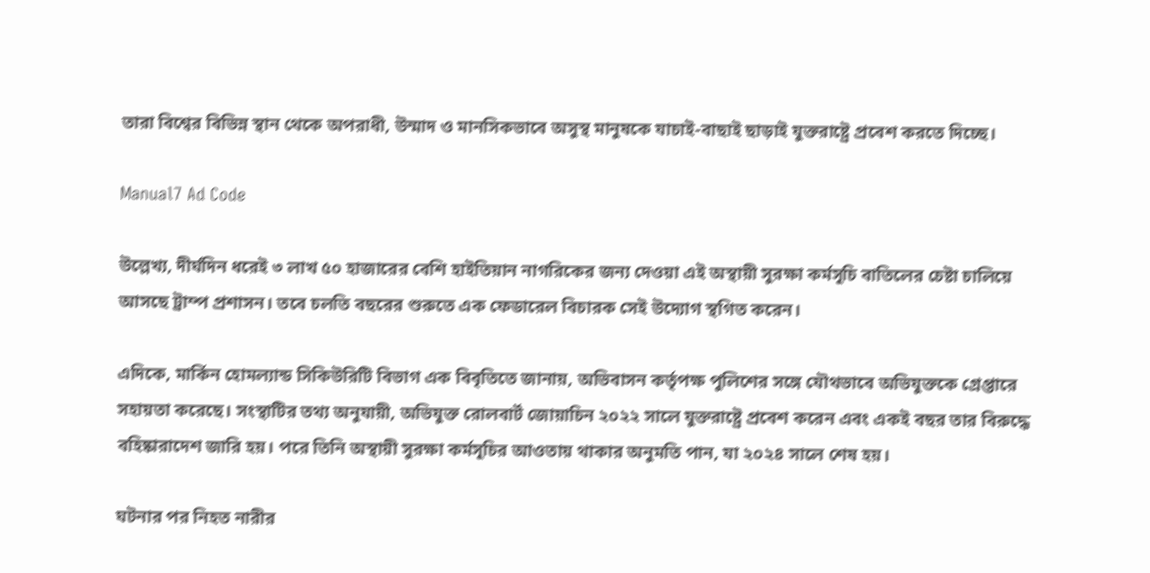তারা বিশ্বের বিভিন্ন স্থান থেকে অপরাধী, উন্মাদ ও মানসিকভাবে অসুস্থ মানুষকে যাচাই-বাছাই ছাড়াই যুক্তরাষ্ট্রে প্রবেশ করতে দিচ্ছে।

Manual7 Ad Code

উল্লেখ্য, দীর্ঘদিন ধরেই ৩ লাখ ৫০ হাজারের বেশি হাইতিয়ান নাগরিকের জন্য দেওয়া এই অস্থায়ী সুরক্ষা কর্মসূচি বাতিলের চেষ্টা চালিয়ে আসছে ট্রাম্প প্রশাসন। তবে চলতি বছরের শুরুতে এক ফেডারেল বিচারক সেই উদ্যোগ স্থগিত করেন।

এদিকে, মার্কিন হোমল্যান্ড সিকিউরিটি বিভাগ এক বিবৃতিতে জানায়, অভিবাসন কর্তৃপক্ষ পুলিশের সঙ্গে যৌথভাবে অভিযুক্তকে গ্রেপ্তারে সহায়তা করেছে। সংস্থাটির তথ্য অনুযায়ী, অভিযুক্ত রোলবার্ট জোয়াচিন ২০২২ সালে যুক্তরাষ্ট্রে প্রবেশ করেন এবং একই বছর তার বিরুদ্ধে বহিষ্কারাদেশ জারি হয়। পরে তিনি অস্থায়ী সুরক্ষা কর্মসূচির আওতায় থাকার অনুমতি পান, যা ২০২৪ সালে শেষ হয়।

ঘটনার পর নিহত নারীর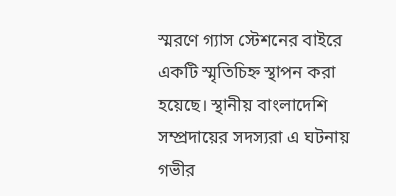স্মরণে গ্যাস স্টেশনের বাইরে একটি স্মৃতিচিহ্ন স্থাপন করা হয়েছে। স্থানীয় বাংলাদেশি সম্প্রদায়ের সদস্যরা এ ঘটনায় গভীর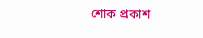শোক প্রকাশ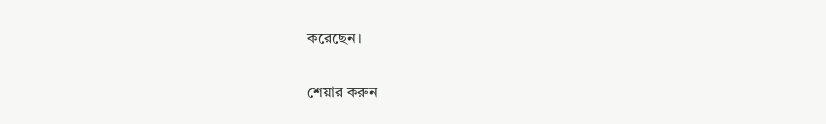করেছেন।

শেয়ার করুন